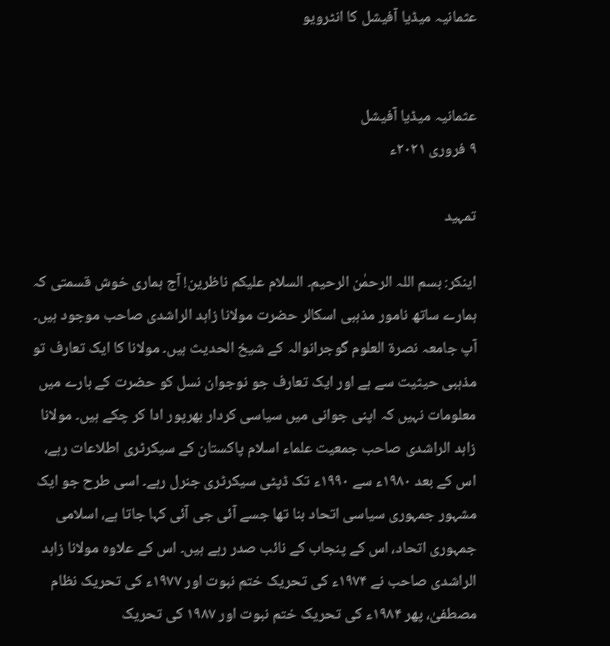عثمانیہ میڈیا آفیشل کا انٹرویو


عثمانیہ میڈیا آفیشل
۹ فروری ۲۰۲۱ء

تمہید

اینکر: بسم اللہ الرحمٰن الرحیم۔ السلام علیکم ناظرین! آج ہماری خوش قسمتی کہ ہمارے ساتھ نامور مذہبی اسکالر حضرت مولانا زاہد الراشدی صاحب موجود ہیں۔ آپ جامعہ نصرۃ العلوم گوجرانوالہ کے شیخ الحدیث ہیں۔ مولانا کا ایک تعارف تو مذہبی حیثیت سے ہے اور ایک تعارف جو نوجوان نسل کو حضرت کے بارے میں معلومات نہیں کہ اپنی جوانی میں سیاسی کردار بھرپور ادا کر چکے ہیں۔ مولانا زاہد الراشدی صاحب جمعیت علماء اسلام پاکستان کے سیکرٹری اطلاعات رہے، اس کے بعد ۱۹۸۰ء سے ۱۹۹۰ء تک ڈپٹی سیکرٹری جنرل رہے۔ اسی طرح جو ایک مشہور جمہوری سیاسی اتحاد بنا تھا جسے آئی جی آئی کہا جاتا ہے، اسلامی جمہوری اتحاد، اس کے پنجاب کے نائب صدر رہے ہیں۔ اس کے علاوہ مولانا زاہد الراشدی صاحب نے ۱۹۷۴ء کی تحریک ختم نبوت اور ۱۹۷۷ء کی تحریک نظام مصطفیٰ، پھر ۱۹۸۴ء کی تحریک ختم نبوت اور ۱۹۸۷ کی تحریک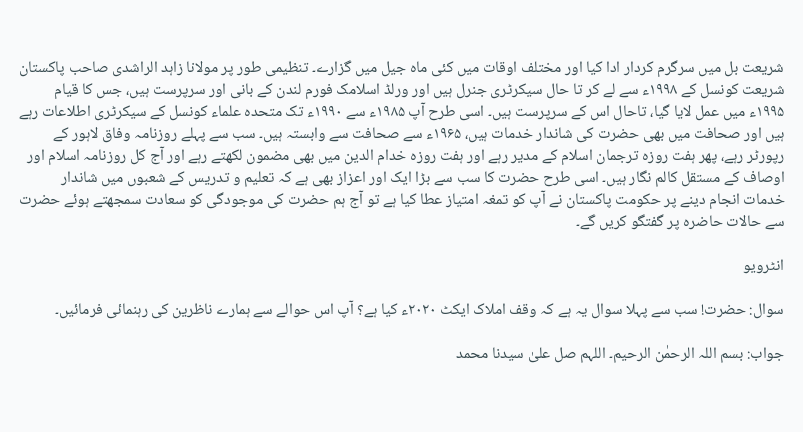شریعت بل میں سرگرم کردار ادا کیا اور مختلف اوقات میں کئی ماہ جیل میں گزارے۔ تنظیمی طور پر مولانا زاہد الراشدی صاحب پاکستان شریعت کونسل کے ۱۹۹۸ء سے لے کر تا حال سیکرٹری جنرل ہیں اور ورلڈ اسلامک فورم لندن کے بانی اور سرپرست ہیں، جس کا قیام ۱۹۹۵ء میں عمل لایا گیا، تاحال اس کے سرپرست ہیں۔ اسی طرح آپ ۱۹۸۵ء سے ۱۹۹۰ء تک متحدہ علماء کونسل کے سیکرٹری اطلاعات رہے ہیں اور صحافت میں بھی حضرت کی شاندار خدمات ہیں، ۱۹۶۵ء سے صحافت سے وابستہ ہیں۔ سب سے پہلے روزنامہ وفاق لاہور کے رپورٹر رہے، پھر ہفت روزہ ترجمان اسلام کے مدیر رہے اور ہفت روزہ خدام الدین میں بھی مضمون لکھتے رہے اور آج کل روزنامہ اسلام اور اوصاف کے مستقل کالم نگار ہیں۔ اسی طرح حضرت کا سب سے بڑا ایک اور اعزاز بھی ہے کہ تعلیم و تدریس کے شعبوں میں شاندار خدمات انجام دینے پر حکومت پاکستان نے آپ کو تمغہ امتیاز عطا کیا ہے تو آج ہم حضرت کی موجودگی کو سعادت سمجھتے ہوئے حضرت سے حالات حاضرہ پر گفتگو کریں گے۔

انٹرویو

سوال: حضرت! سب سے پہلا سوال یہ ہے کہ وقف املاک ایکٹ ۲۰۲۰ء کیا ہے؟ آپ اس حوالے سے ہمارے ناظرین کی رہنمائی فرمائیں۔

جواب: بسم اللہ الرحمٰن الرحیم۔ اللہم صل علیٰ سیدنا محمد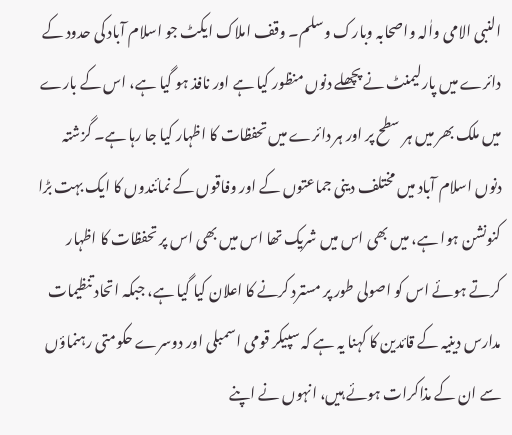النبی الامی واٰلہ واصحابہ وبارک وسلم۔ وقف املاک ایکٹ جو اسلام آباد کی حدود کے دائرے میں پارلیمنٹ نے پچھلے دنوں منظور کیا ہے اور نافذ ہو گیا ہے، اس کے بارے میں ملک بھر میں ہر سطح پر اور ہر دائرے میں تحفظات کا اظہار کیا جا رہا ہے۔ گزشتہ دنوں اسلام آباد میں مختلف دینی جماعتوں کے اور وفاقوں کے نمائندوں کا ایک بہت بڑا کنونشن ہوا ہے، میں بھی اس میں شریک تھا اس میں بھی اس پر تحفظات کا اظہار کرتے ہوئے اس کو اصولی طور پر مسترد کرنے کا اعلان کیا گیا ہے، جبکہ اتحاد تنظیمات مدارس دینیہ کے قائدین کا کہنا یہ ہے کہ سپیکر قومی اسمبلی اور دوسرے حکومتی رہنماؤں سے ان کے مذاکرات ہوئے ہیں، انہوں نے اپنے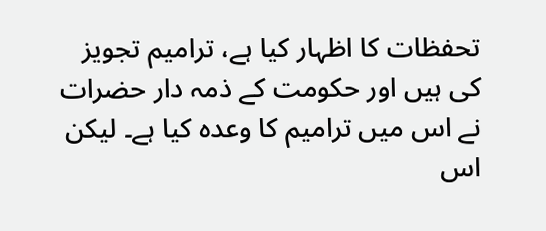تحفظات کا اظہار کیا ہے، ترامیم تجویز کی ہیں اور حکومت کے ذمہ دار حضرات نے اس میں ترامیم کا وعدہ کیا ہے۔ لیکن اس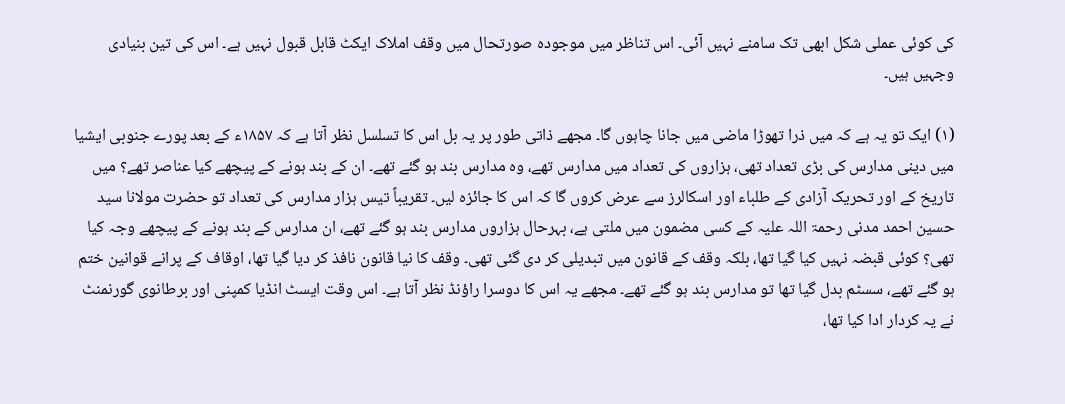کی کوئی عملی شکل ابھی تک سامنے نہیں آئی۔ اس تناظر میں موجودہ صورتحال میں وقف املاک ایکٹ قابل قبول نہیں ہے۔ اس کی تین بنیادی وجہیں ہیں۔

(۱) ایک تو یہ ہے کہ میں ذرا تھوڑا ماضی میں جانا چاہوں گا۔ مجھے ذاتی طور پر یہ بل اس کا تسلسل نظر آتا ہے کہ ۱۸۵۷ء کے بعد پورے جنوبی ایشیا میں دینی مدارس کی بڑی تعداد تھی، ہزاروں کی تعداد میں مدارس تھے، وہ مدارس بند ہو گئے تھے۔ ان کے بند ہونے کے پیچھے کیا عناصر تھے؟ میں تاریخ کے اور تحریک آزادی کے طلباء اور اسکالرز سے عرض کروں گا کہ اس کا جائزہ لیں۔ تقریباً تیس ہزار مدارس کی تعداد تو حضرت مولانا سید حسین احمد مدنی رحمۃ اللہ علیہ کے کسی مضمون میں ملتی ہے، بہرحال ہزاروں مدارس بند ہو گئے تھے، ان مدارس کے بند ہونے کے پیچھے وجہ کیا تھی؟ کوئی قبضہ نہیں کیا گیا تھا، بلکہ وقف کے قانون میں تبدیلی کر دی گئی تھی۔ وقف کا نیا قانون نافذ کر دیا گیا تھا، اوقاف کے پرانے قوانین ختم ہو گئے تھے، سسٹم بدل گیا تھا تو مدارس بند ہو گئے تھے۔ مجھے یہ اس کا دوسرا راؤنڈ نظر آتا ہے۔ اس وقت ایسٹ انڈیا کمپنی اور برطانوی گورنمنٹ نے یہ کردار ادا کیا تھا،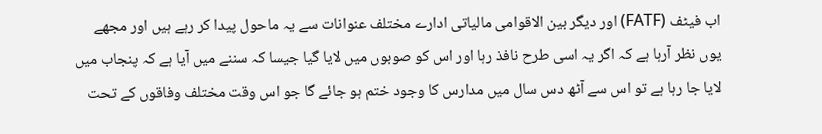اب فیٹف (FATF) اور دیگر بین الاقوامی مالیاتی ادارے مختلف عنوانات سے یہ ماحول پیدا کر رہے ہیں اور مجھے یوں نظر آرہا ہے کہ اگر یہ اسی طرح نافذ رہا اور اس کو صوبوں میں لایا گیا جیسا کہ سننے میں آیا ہے کہ پنجاب میں لایا جا رہا ہے تو اس سے آٹھ دس سال میں مدارس کا وجود ختم ہو جائے گا جو اس وقت مختلف وفاقوں کے تحت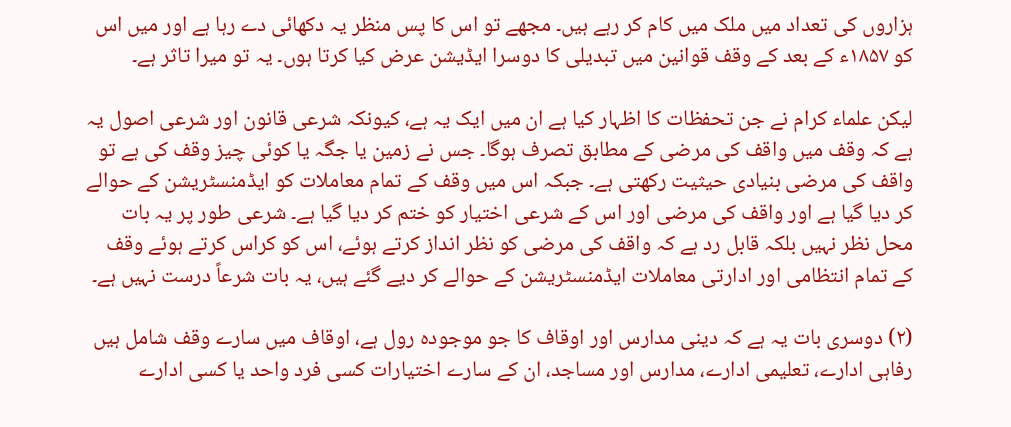ہزاروں کی تعداد میں ملک میں کام کر رہے ہیں۔ مجھے تو اس کا پس منظر یہ دکھائی دے رہا ہے اور میں اس کو ۱۸۵۷ء کے بعد کے وقف قوانین میں تبدیلی کا دوسرا ایڈیشن عرض کیا کرتا ہوں۔ یہ تو میرا تاثر ہے۔

لیکن علماء کرام نے جن تحفظات کا اظہار کیا ہے ان میں ایک یہ ہے، کیونکہ شرعی قانون اور شرعی اصول یہ ہے کہ وقف میں واقف کی مرضی کے مطابق تصرف ہوگا۔ جس نے زمین یا جگہ یا کوئی چیز وقف کی ہے تو واقف کی مرضی بنیادی حیثیت رکھتی ہے۔ جبکہ اس میں وقف کے تمام معاملات کو ایڈمنسٹریشن کے حوالے کر دیا گیا ہے اور واقف کی مرضی اور اس کے شرعی اختیار کو ختم کر دیا گیا ہے۔ شرعی طور پر یہ بات محل نظر نہیں بلکہ قابل رد ہے کہ واقف کی مرضی کو نظر انداز کرتے ہوئے، اس کو کراس کرتے ہوئے وقف کے تمام انتظامی اور ادارتی معاملات ایڈمنسٹریشن کے حوالے کر دیے گئے ہیں، یہ بات شرعاً درست نہیں ہے۔

(۲) دوسری بات یہ ہے کہ دینی مدارس اور اوقاف کا جو موجودہ رول ہے، اوقاف میں سارے وقف شامل ہیں رفاہی ادارے، تعلیمی ادارے، مدارس اور مساجد، ان کے سارے اختیارات کسی فرد واحد یا کسی ادارے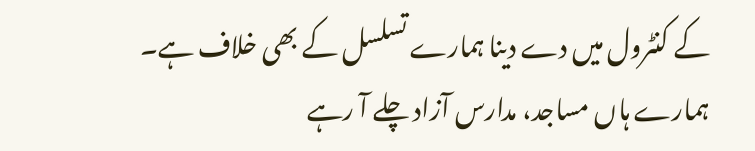کے کنٹرول میں دے دینا ہمارے تسلسل کے بھی خلاف ہے۔ ہمارے ہاں مساجد، مدارس آزاد چلے آ رہے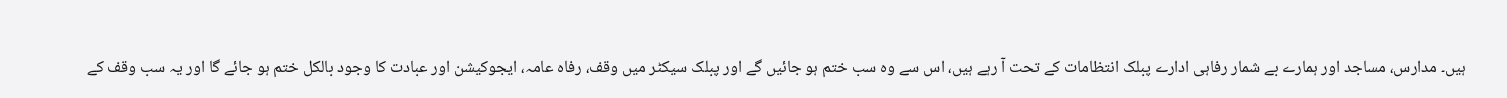ہیں۔ مدارس، مساجد اور ہمارے بے شمار رفاہی ادارے پبلک انتظامات کے تحت آ رہے ہیں، اس سے وہ سب ختم ہو جائیں گے اور پبلک سیکٹر میں وقف، رفاہ عامہ، ایجوکیشن اور عبادت کا وجود بالکل ختم ہو جائے گا اور یہ سب وقف کے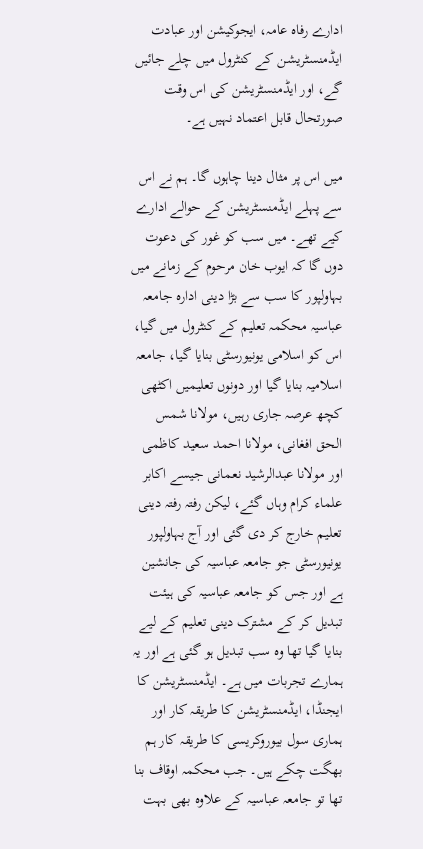ادارے رفاہ عامہ، ایجوکیشن اور عبادت ایڈمنسٹریشن کے کنٹرول میں چلے جائیں گے، اور ایڈمنسٹریشن کی اس وقت صورتحال قابل اعتماد نہیں ہے۔

میں اس پر مثال دینا چاہوں گا۔ ہم نے اس سے پہلے ایڈمنسٹریشن کے حوالے ادارے کیے تھے۔ میں سب کو غور کی دعوت دوں گا کہ ایوب خان مرحوم کے زمانے میں بہاولپور کا سب سے بڑا دینی ادارہ جامعہ عباسیہ محکمہ تعلیم کے کنٹرول میں گیا، اس کو اسلامی یونیورسٹی بنایا گیا، جامعہ اسلامیہ بنایا گیا اور دونوں تعلیمیں اکٹھی کچھ عرصہ جاری رہیں، مولانا شمس الحق افغانی، مولانا احمد سعید کاظمی اور مولانا عبدالرشید نعمانی جیسے اکابر علماء کرام وہاں گئے، لیکن رفتہ رفتہ دینی تعلیم خارج کر دی گئی اور آج بہاولپور یونیورسٹی جو جامعہ عباسیہ کی جانشین ہے اور جس کو جامعہ عباسیہ کی ہیئت تبدیل کر کے مشترک دینی تعلیم کے لیے بنایا گیا تھا وہ سب تبدیل ہو گئی ہے اور یہ ہمارے تجربات میں ہے۔ ایڈمنسٹریشن کا ایجنڈا، ایڈمنسٹریشن کا طریقہ کار اور ہماری سول بیوروکریسی کا طریقہ کار ہم بھگت چکے ہیں۔ جب محکمہ اوقاف بنا تھا تو جامعہ عباسیہ کے علاوہ بھی بہت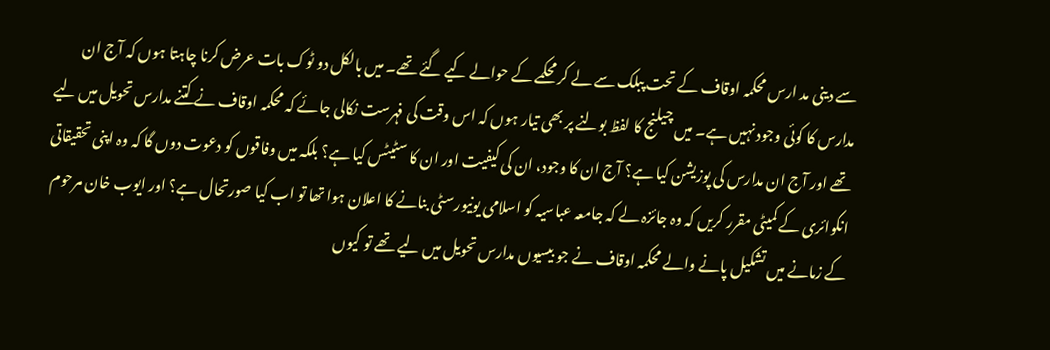سے دینی مد ارس محکمہ اوقاف کے تحت پبلک سے لے کر محکمے کے حوالے کیے گئے تھے۔ میں بالکل دو ٹوک بات عرض کرنا چاہتا ہوں کہ آج ان مدارس کا کوئی وجود نہیں ہے۔ میں چیلنج کا لفظ بولنے پر بھی تیار ہوں کہ اس وقت کی فہرست نکالی جائے کہ محکمہ اوقاف نے کتنے مدارس تحویل میں لیے تھے اور آج ان مدارس کی پوزیشن کیا ہے؟ آج ان کا وجود، ان کی کیفیت اور ان کا سٹیٹس کیا ہے؟ بلکہ میں وفاقوں کو دعوت دوں گا کہ وہ اپنی تحقیقاتی انکوائری کے کمیٹی مقرر کریں کہ وہ جائزہ لے کہ جامعہ عباسیہ کو اسلامی یونیورسٹی بنانے کا اعلان ہوا تھا تو اب کیا صورتحال ہے؟ اور ایوب خان مرحوم کے زمانے میں تشکیل پانے والے محکمہ اوقاف نے جو بیسیوں مدارس تحویل میں لیے تھے تو کیوں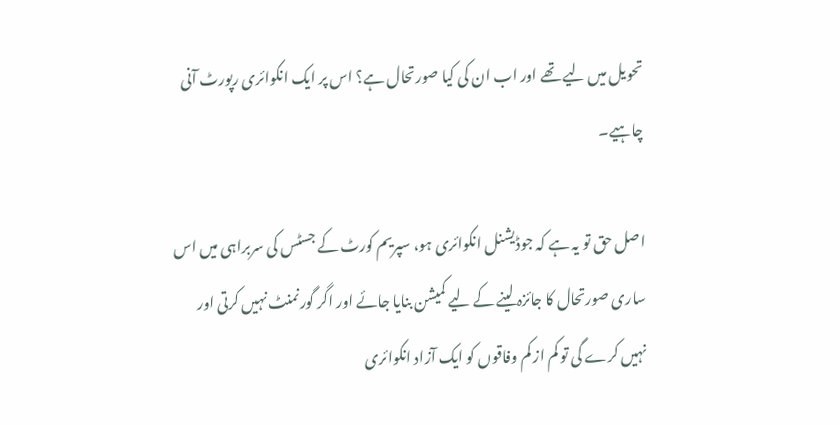تحویل میں لیے تھے اور اب ان کی کیا صورتحال ہے؟ اس پر ایک انکوائری رپورٹ آنی چاہیے۔

اصل حق تو یہ ہے کہ جوڈیشنل انکوائری ہو، سپریم کورٹ کے جسٹس کی سربراہی میں اس ساری صورتحال کا جائزہ لینے کے لیے کمیشن بنایا جائے اور اگر گورنمنٹ نہیں کرتی اور نہیں کرے گی تو کم از کم وفاقوں کو ایک آزاد انکوائری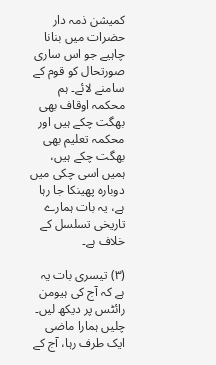کمیشن ذمہ دار حضرات میں بنانا چاہیے جو اس ساری صورتحال کو قوم کے سامنے لائے۔ ہم محکمہ اوقاف بھی بھگت چکے ہیں اور محکمہ تعلیم بھی بھگت چکے ہیں، ہمیں اسی چکی میں دوبارہ پھینکا جا رہا ہے، یہ بات ہمارے تاریخی تسلسل کے خلاف ہے۔

(۳) تیسری بات یہ ہے کہ آج کی ہیومن رائٹس پر دیکھ لیں۔ چلیں ہمارا ماضی ایک طرف رہا، آج کے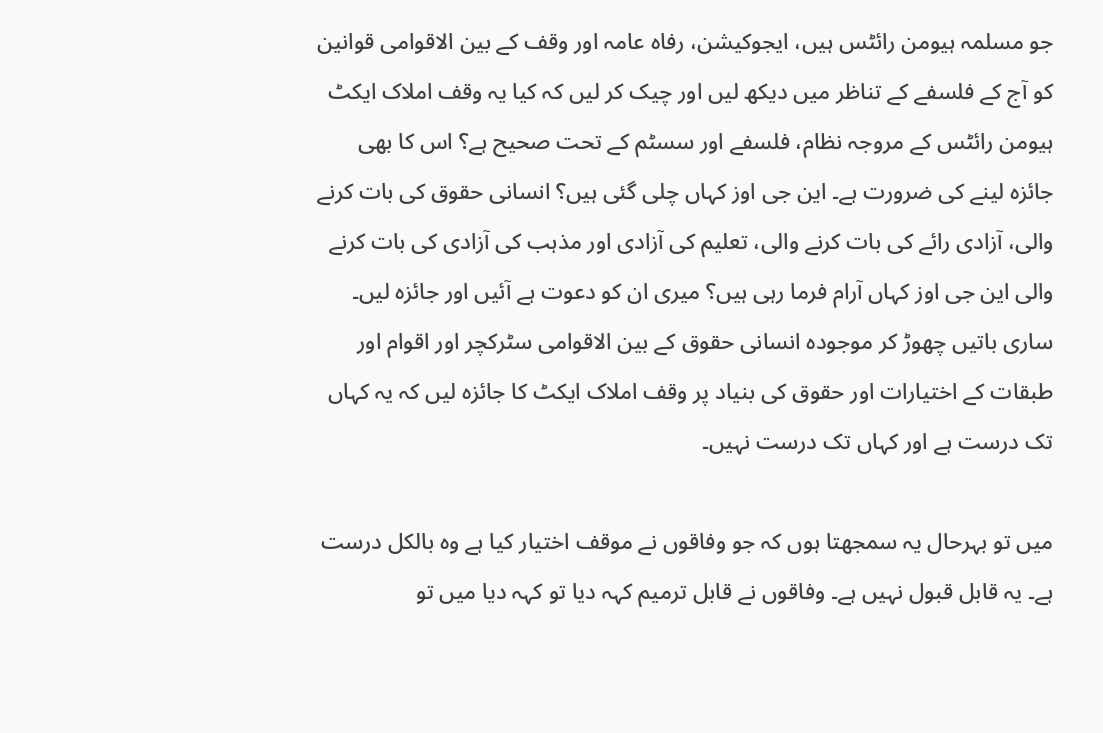جو مسلمہ ہیومن رائٹس ہیں، ایجوکیشن، رفاہ عامہ اور وقف کے بین الاقوامی قوانین کو آج کے فلسفے کے تناظر میں دیکھ لیں اور چیک کر لیں کہ کیا یہ وقف املاک ایکٹ ہیومن رائٹس کے مروجہ نظام، فلسفے اور سسٹم کے تحت صحیح ہے؟ اس کا بھی جائزہ لینے کی ضرورت ہے۔ این جی اوز کہاں چلی گئی ہیں؟ انسانی حقوق کی بات کرنے والی، آزادی رائے کی بات کرنے والی، تعلیم کی آزادی اور مذہب کی آزادی کی بات کرنے والی این جی اوز کہاں آرام فرما رہی ہیں؟ میری ان کو دعوت ہے آئیں اور جائزہ لیں۔ ساری باتیں چھوڑ کر موجودہ انسانی حقوق کے بین الاقوامی سٹرکچر اور اقوام اور طبقات کے اختیارات اور حقوق کی بنیاد پر وقف املاک ایکٹ کا جائزہ لیں کہ یہ کہاں تک درست ہے اور کہاں تک درست نہیں۔

میں تو بہرحال یہ سمجھتا ہوں کہ جو وفاقوں نے موقف اختیار کیا ہے وہ بالکل درست ہے۔ یہ قابل قبول نہیں ہے۔ وفاقوں نے قابل ترمیم کہہ دیا تو کہہ دیا میں تو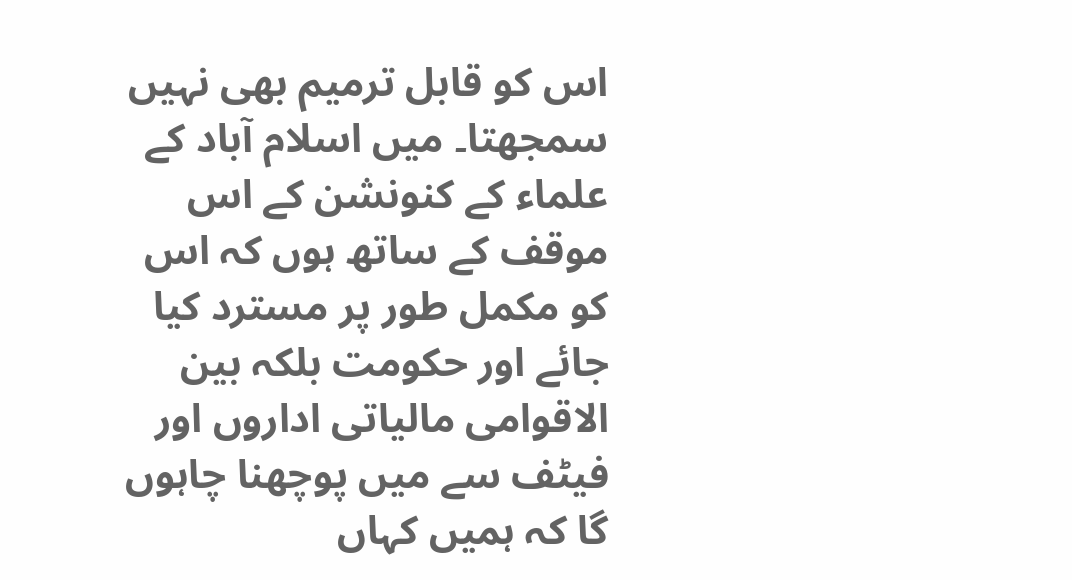اس کو قابل ترمیم بھی نہیں سمجھتا۔ میں اسلام آباد کے علماء کے کنونشن کے اس موقف کے ساتھ ہوں کہ اس کو مکمل طور پر مسترد کیا جائے اور حکومت بلکہ بین الاقوامی مالیاتی اداروں اور فیٹف سے میں پوچھنا چاہوں گا کہ ہمیں کہاں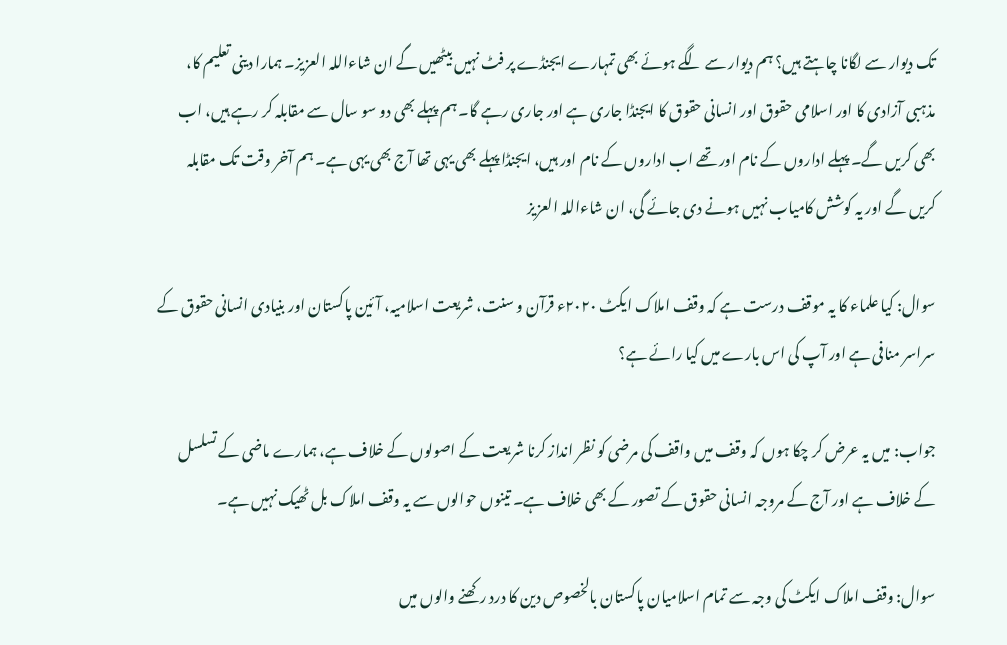تک دیوار سے لگانا چاہتے ہیں؟ ہم دیوار سے لگے ہوئے بھی تمہارے ایجنڈے پر فٹ نہیں بیٹھیں گے ان شاءاللہ العزیز۔ ہمارا دینی تعلیم کا، مذہبی آزادی کا اور اسلامی حقوق اور انسانی حقوق کا ایجنڈا جاری ہے اور جاری رہے گا۔ ہم پہلے بھی دو سو سال سے مقابلہ کر رہے ہیں، اب بھی کریں گے۔ پہلے اداروں کے نام اور تھے اب اداروں کے نام اور ہیں، ایجنڈا پہلے بھی یہی تھا آج بھی یہی ہے۔ ہم آخر وقت تک مقابلہ کریں گے اور یہ کوشش کامیاب نہیں ہونے دی جائے گی، ان شاءاللہ العزیز

سوال: کیا علماء کا یہ موقف درست ہے کہ وقف املاک ایکٹ ۲۰۲۰ء قرآن و سنت، شریعت اسلامیہ، آئین پاکستان اور بنیادی انسانی حقوق کے سراسر منافی ہے اور آپ کی اس بارے میں کیا رائے ہے؟

جواب: میں یہ عرض کر چکا ہوں کہ وقف میں واقف کی مرضی کو نظر انداز کرنا شریعت کے اصولوں کے خلاف ہے، ہمارے ماضی کے تسلسل کے خلاف ہے اور آج کے مروجہ انسانی حقوق کے تصور کے بھی خلاف ہے۔ تینوں حوالوں سے یہ وقف املاک بل ٹھیک نہیں ہے۔

سوال: وقف املاک ایکٹ کی وجہ سے تمام اسلامیان پاکستان بالخصوص دین کا درد رکھنے والوں میں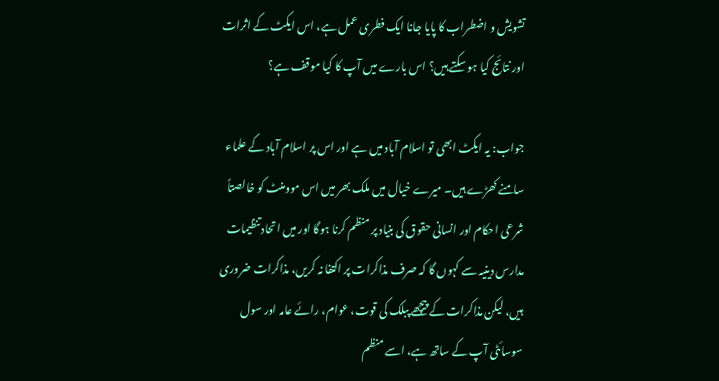تشویش و اضطراب کا پایا جانا ایک فطری عمل ہے، اس ایکٹ کے اثرات اور نتائج کیا ہو سکتے ہیں؟ اس بارے میں آپ کا کیا موقف ہے؟

جواب: یہ ایکٹ ابھی تو اسلام آباد میں ہے اور اس پر اسلام آباد کے علماء سامنے کھڑے ہیں۔ میرے خیال میں ملک بھر میں اس موومنٹ کو خالصتاً شرعی احکام اور انسانی حقوق کی بنیاد پر منظم کرنا ہوگا اور میں اتحاد تنظیمات مدارس دینیہ سے کہوں گا کہ صرف مذاکرات پر اکتفا نہ کریں، مذاکرات ضروری ہیں، لیکن مذاکرات کے پیچھے پبلک کی قوت، عوام، رائے عامہ اور سول سوسائٹی آپ کے ساتھ ہے، اسے منظم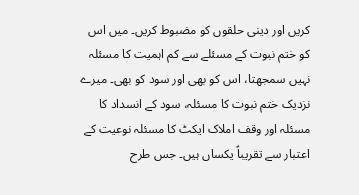کریں اور دینی حلقوں کو مضبوط کریں۔ میں اس کو ختم نبوت کے مسئلے سے کم اہمیت کا مسئلہ نہیں سمجھتا، اس کو بھی اور سود کو بھی۔ میرے نزدیک ختم نبوت کا مسئلہ، سود کے انسداد کا مسئلہ اور وقف املاک ایکٹ کا مسئلہ نوعیت کے اعتبار سے تقریباً یکساں ہیں۔ جس طرح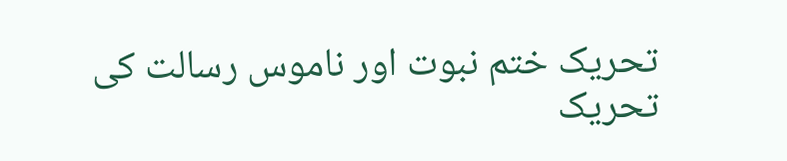تحریک ختم نبوت اور ناموس رسالت کی تحریک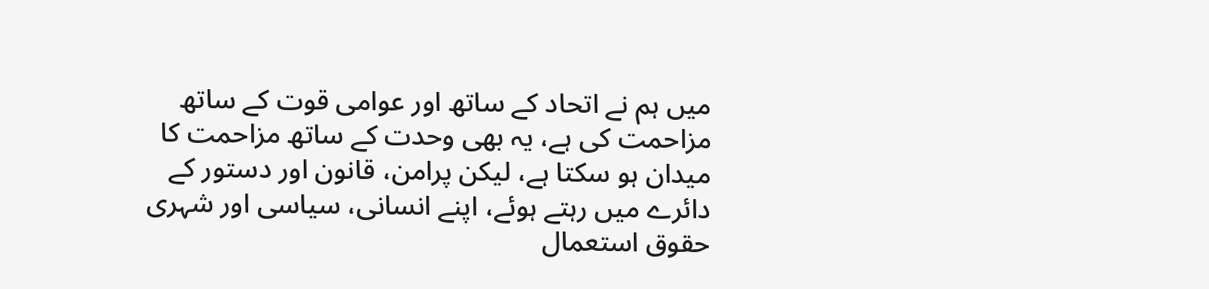میں ہم نے اتحاد کے ساتھ اور عوامی قوت کے ساتھ مزاحمت کی ہے، یہ بھی وحدت کے ساتھ مزاحمت کا میدان ہو سکتا ہے، لیکن پرامن، قانون اور دستور کے دائرے میں رہتے ہوئے، اپنے انسانی، سیاسی اور شہری حقوق استعمال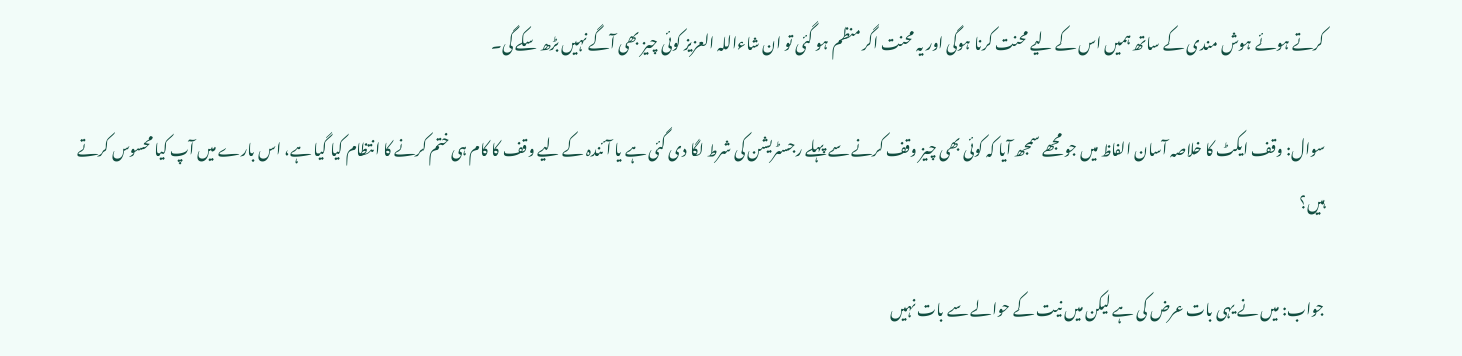کرتے ہوئے ہوش مندی کے ساتھ ہمیں اس کے لیے محنت کرنا ہوگی اور یہ محنت اگر منظم ہو گئی تو ان شاءاللہ العزیز کوئی چیز بھی آگے نہیں بڑھ سکے گی۔

سوال: وقف ایکٹ کا خلاصہ آسان الفاظ میں جو مجھے سمجھ آیا کہ کوئی بھی چیز وقف کرنے سے پہلے رجسٹریشن کی شرط لگا دی گئی ہے یا آئندہ کے لیے وقف کا کام ہی ختم کرنے کا انتظام کیا گیا ہے، اس بارے میں آپ کیا محسوس کرتے ہیں؟

جواب: میں نے یہی بات عرض کی ہے لیکن میں نیت کے حوالے سے بات نہیں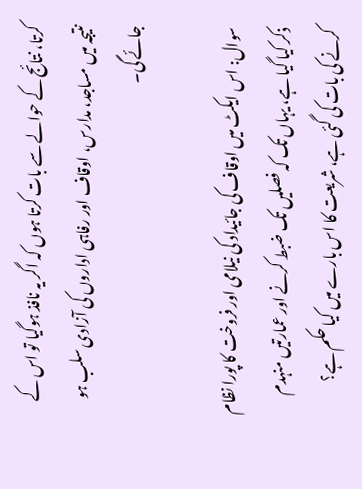کرتا، نتائج کے حوالے سے بات کرتا ہوں کہ اگر یہ نافذ ہوگیا تو اس کے نتیجہ میں مساجد، مدارس، اوقاف اور رفاہی اداروں کی آزادی سلب ہو جائے گی۔

سوال: اس ایکٹ میں اوقاف کی جائیداد کی نیلامی اور فروخت کا پورا نظام ذکر کیا گیا ہے، یہاں تک کہ فصلیں تک ضبط کرنے اور عمارتیں منہدم کرنے کی بات کی گئی ہے، شریعت کا اس بارے میں کیا حکم ہے؟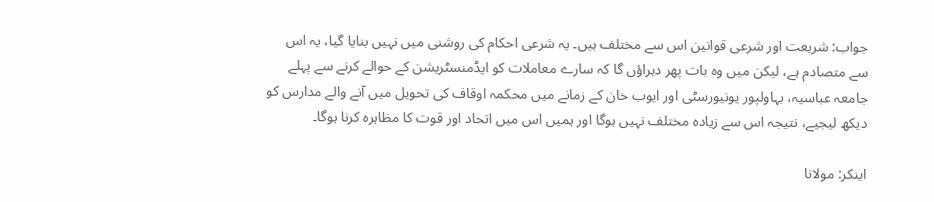جواب: شریعت اور شرعی قوانین اس سے مختلف ہیں۔ یہ شرعی احکام کی روشنی میں نہیں بنایا گیا، یہ اس سے متصادم ہے، لیکن میں وہ بات پھر دہراؤں گا کہ سارے معاملات کو ایڈمنسٹریشن کے حوالے کرنے سے پہلے جامعہ عباسیہ، بہاولپور یونیورسٹی اور ایوب خان کے زمانے میں محکمہ اوقاف کی تحویل میں آنے والے مدارس کو دیکھ لیجیے، نتیجہ اس سے زیادہ مختلف نہیں ہوگا اور ہمیں اس میں اتحاد اور قوت کا مظاہرہ کرنا ہوگا۔

اینکر: مولانا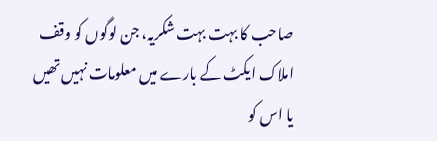صاحب کا بہت بہت شکریہ، جن لوگوں کو وقف املاک ایکٹ کے بارے میں معلومات نہیں تھیں یا اس کو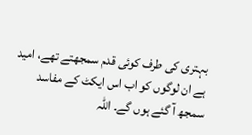بہتری کی طرف کوئی قدم سمجھتے تھے، امید ہے ان لوگوں کو اب اس ایکٹ کے مفاسد سمجھ آ گئے ہوں گے۔ اللہ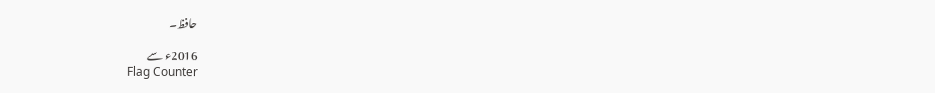حافظ۔

2016ء سے
Flag Counter